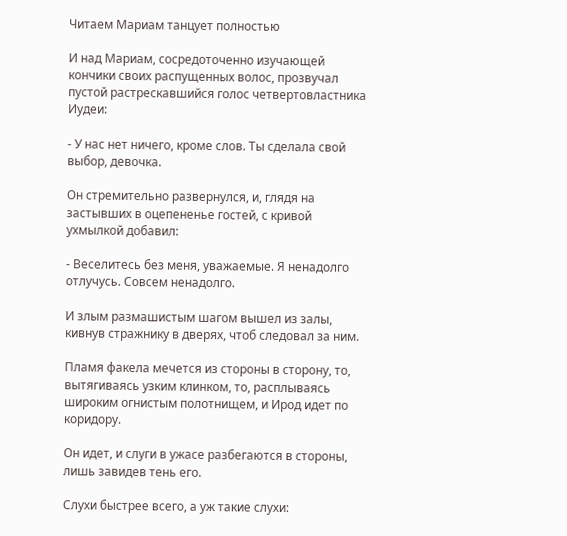Читаем Мариам танцует полностью

И над Мариам, сосредоточенно изучающей кончики своих распущенных волос, прозвучал пустой растрескавшийся голос четвертовластника Иудеи:

- У нас нет ничего, кроме слов. Ты сделала свой выбор, девочка.

Он стремительно развернулся, и, глядя на застывших в оцепененье гостей, с кривой ухмылкой добавил:

- Веселитесь без меня, уважаемые. Я ненадолго отлучусь. Совсем ненадолго.

И злым размашистым шагом вышел из залы, кивнув стражнику в дверях, чтоб следовал за ним.

Пламя факела мечется из стороны в сторону, то, вытягиваясь узким клинком, то, расплываясь широким огнистым полотнищем, и Ирод идет по коридору.

Он идет, и слуги в ужасе разбегаются в стороны, лишь завидев тень его.

Слухи быстрее всего, а уж такие слухи: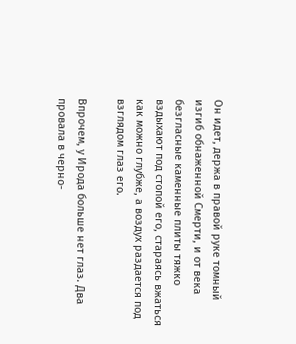Он идет, держа в правой руке томный изгиб обнаженной Смерти, и от века безгласные каменные плиты тяжко вздыхают под стопой его, стараясь вжаться как можно глубже, а воздух раздается под взглядом глаз его.

Впрочем, у Ирода больше нет глаз. Два провала в черно-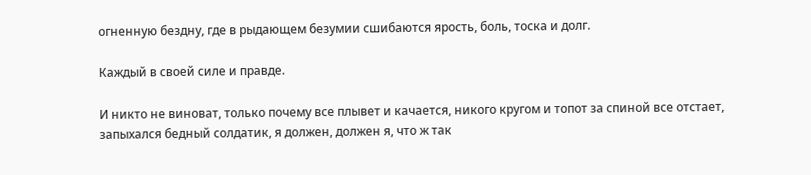огненную бездну, где в рыдающем безумии сшибаются ярость, боль, тоска и долг.

Каждый в своей силе и правде.

И никто не виноват, только почему все плывет и качается, никого кругом и топот за спиной все отстает, запыхался бедный солдатик, я должен, должен я, что ж так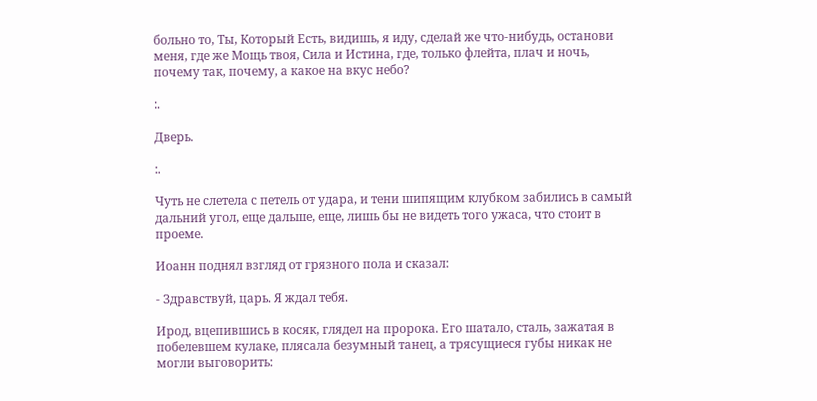больно то, Ты, Который Есть, видишь, я иду, сделай же что-нибудь, останови меня, где же Мощь твоя, Сила и Истина, где, только флейта, плач и ночь, почему так, почему, а какое на вкус небо?

:.

Дверь.

:.

Чуть не слетела с петель от удара, и тени шипящим клубком забились в самый дальний угол, еще дальше, еще, лишь бы не видеть того ужаса, что стоит в проеме.

Иоанн поднял взгляд от грязного пола и сказал:

- Здравствуй, царь. Я ждал тебя.

Ирод, вцепившись в косяк, глядел на пророка. Его шатало, сталь, зажатая в побелевшем кулаке, плясала безумный танец, а трясущиеся губы никак не могли выговорить: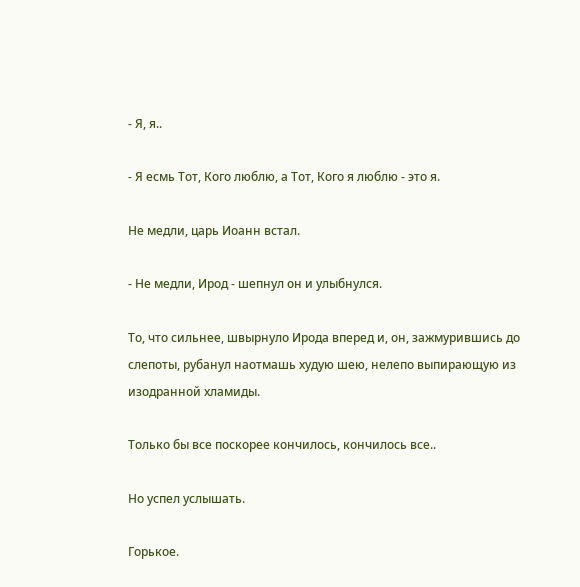- Я, я..

- Я есмь Тот, Кого люблю, а Тот, Кого я люблю - это я.

Не медли, царь Иоанн встал.

- Не медли, Ирод - шепнул он и улыбнулся.

То, что сильнее, швырнуло Ирода вперед и, он, зажмурившись до слепоты, рубанул наотмашь худую шею, нелепо выпирающую из изодранной хламиды.

Только бы все поскорее кончилось, кончилось все..

Но успел услышать.

Горькое.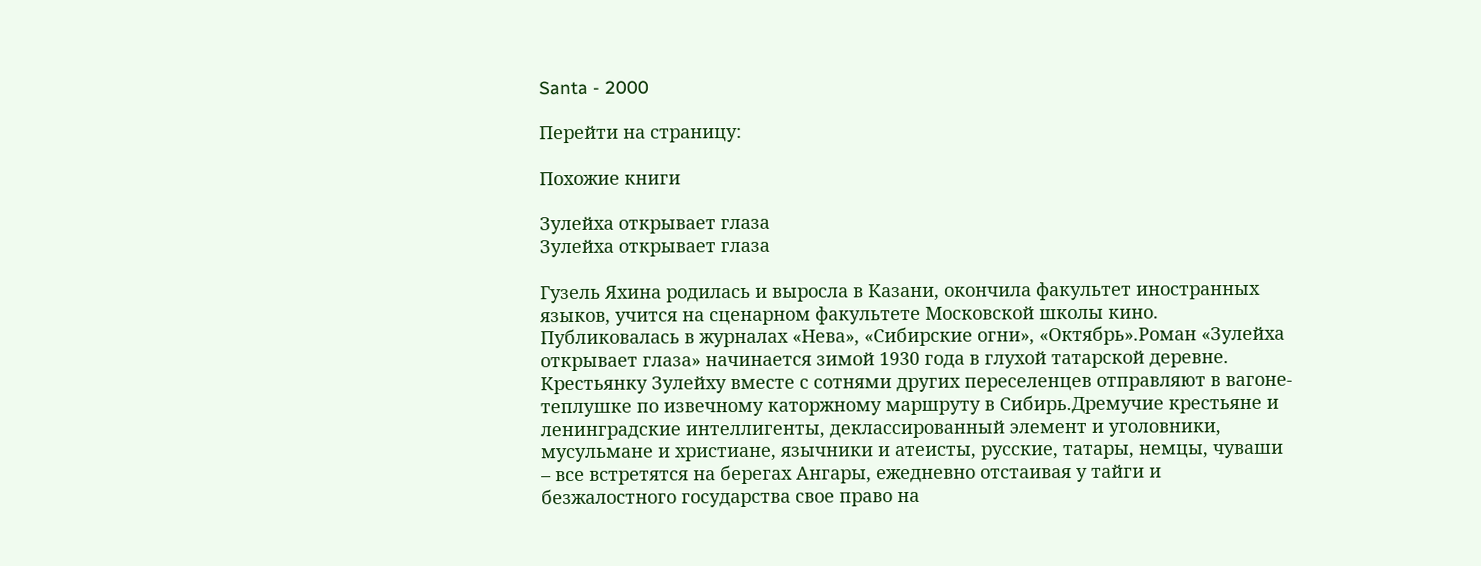Santa - 2000

Перейти на страницу:

Похожие книги

Зулейха открывает глаза
Зулейха открывает глаза

Гузель Яхина родилась и выросла в Казани, окончила факультет иностранных языков, учится на сценарном факультете Московской школы кино. Публиковалась в журналах «Нева», «Сибирские огни», «Октябрь».Роман «Зулейха открывает глаза» начинается зимой 1930 года в глухой татарской деревне. Крестьянку Зулейху вместе с сотнями других переселенцев отправляют в вагоне-теплушке по извечному каторжному маршруту в Сибирь.Дремучие крестьяне и ленинградские интеллигенты, деклассированный элемент и уголовники, мусульмане и христиане, язычники и атеисты, русские, татары, немцы, чуваши – все встретятся на берегах Ангары, ежедневно отстаивая у тайги и безжалостного государства свое право на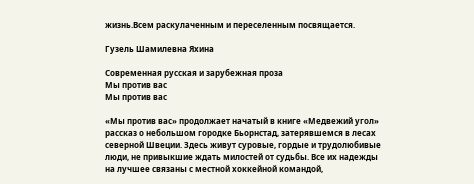жизнь.Всем раскулаченным и переселенным посвящается.

Гузель Шамилевна Яхина

Современная русская и зарубежная проза
Мы против вас
Мы против вас

«Мы против вас» продолжает начатый в книге «Медвежий угол» рассказ о небольшом городке Бьорнстад, затерявшемся в лесах северной Швеции. Здесь живут суровые, гордые и трудолюбивые люди, не привыкшие ждать милостей от судьбы. Все их надежды на лучшее связаны с местной хоккейной командой,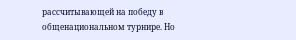рассчитывающей на победу в общенациональном турнире. Но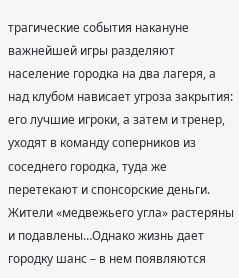трагические события накануне важнейшей игры разделяют население городка на два лагеря, а над клубом нависает угроза закрытия: его лучшие игроки, а затем и тренер, уходят в команду соперников из соседнего городка, туда же перетекают и спонсорские деньги. Жители «медвежьего угла» растеряны и подавлены…Однако жизнь дает городку шанс – в нем появляются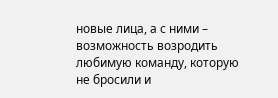новые лица, а с ними – возможность возродить любимую команду, которую не бросили и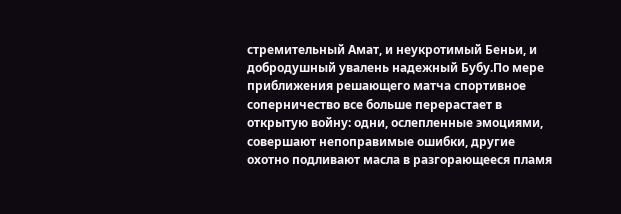стремительный Амат, и неукротимый Беньи, и добродушный увалень надежный Бубу.По мере приближения решающего матча спортивное соперничество все больше перерастает в открытую войну: одни, ослепленные эмоциями, совершают непоправимые ошибки, другие охотно подливают масла в разгорающееся пламя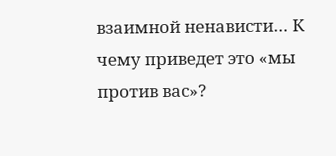взаимной ненависти… К чему приведет это «мы против вас»?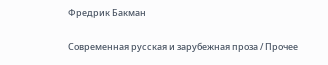Фредрик Бакман

Современная русская и зарубежная проза / Прочее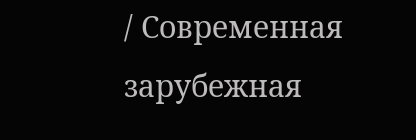/ Современная зарубежная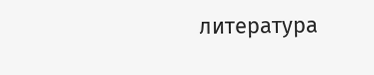литература